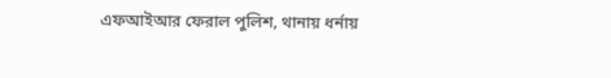এফআইআর ফেরাল পুলিশ, থানায় ধর্নায়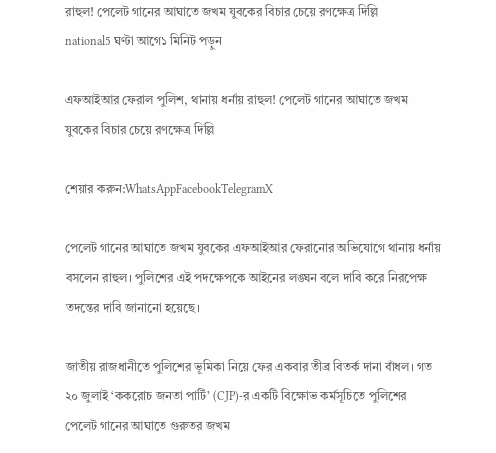রাহুল! পেলেট গানের আঘাতে জখম যুবকের বিচার চেয়ে রণক্ষেত্র দিল্লি
national5 ঘণ্টা আগে১ মিনিট পড়ুন

এফআইআর ফেরাল পুলিশ, থানায় ধর্নায় রাহুল! পেলেট গানের আঘাতে জখম যুবকের বিচার চেয়ে রণক্ষেত্র দিল্লি

শেয়ার করুন:WhatsAppFacebookTelegramX

পেলেট গানের আঘাতে জখম যুবকের এফআইআর ফেরানোর অভিযোগে থানায় ধর্নায় বসলেন রাহুল। পুলিশের এই পদক্ষেপকে আইনের লঙ্ঘন বলে দাবি করে নিরপেক্ষ তদন্তের দাবি জানানো হয়েছে।

জাতীয় রাজধানীতে পুলিশের ভূমিকা নিয়ে ফের একবার তীব্র বিতর্ক দানা বাঁধল। গত ২০ জুলাই ‘ককরোচ জনতা পার্টি’ (CJP)-র একটি বিক্ষোভ কর্মসূচিতে পুলিশের পেলেট গানের আঘাতে গুরুতর জখম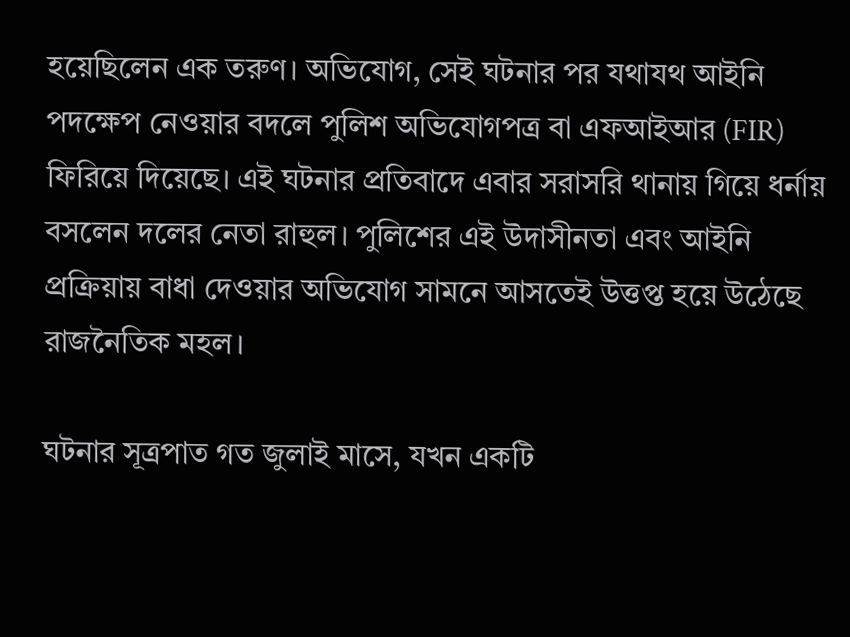হয়েছিলেন এক তরুণ। অভিযোগ, সেই ঘটনার পর যথাযথ আইনি পদক্ষেপ নেওয়ার বদলে পুলিশ অভিযোগপত্র বা এফআইআর (FIR) ফিরিয়ে দিয়েছে। এই ঘটনার প্রতিবাদে এবার সরাসরি থানায় গিয়ে ধর্নায় বসলেন দলের নেতা রাহুল। পুলিশের এই উদাসীনতা এবং আইনি প্রক্রিয়ায় বাধা দেওয়ার অভিযোগ সামনে আসতেই উত্তপ্ত হয়ে উঠেছে রাজনৈতিক মহল।

ঘটনার সূত্রপাত গত জুলাই মাসে, যখন একটি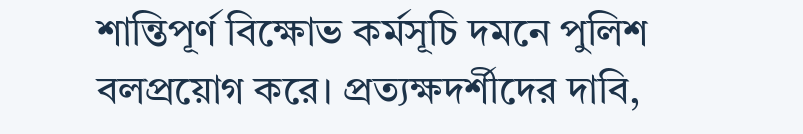শান্তিপূর্ণ বিক্ষোভ কর্মসূচি দমনে পুলিশ বলপ্রয়োগ করে। প্রত্যক্ষদর্শীদের দাবি,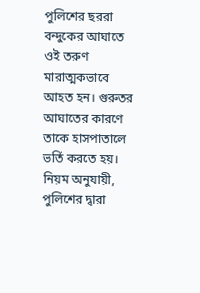পুলিশের ছররা বন্দুকের আঘাতে ওই তরুণ মারাত্মকভাবে আহত হন। গুরুতর আঘাতের কারণে তাকে হাসপাতালে ভর্তি করতে হয়। নিয়ম অনুযায়ী, পুলিশের দ্বারা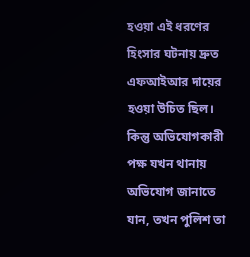হওয়া এই ধরণের হিংসার ঘটনায় দ্রুত এফআইআর দায়ের হওয়া উচিত ছিল। কিন্তু অভিযোগকারী পক্ষ যখন থানায় অভিযোগ জানাতে যান, তখন পুলিশ তা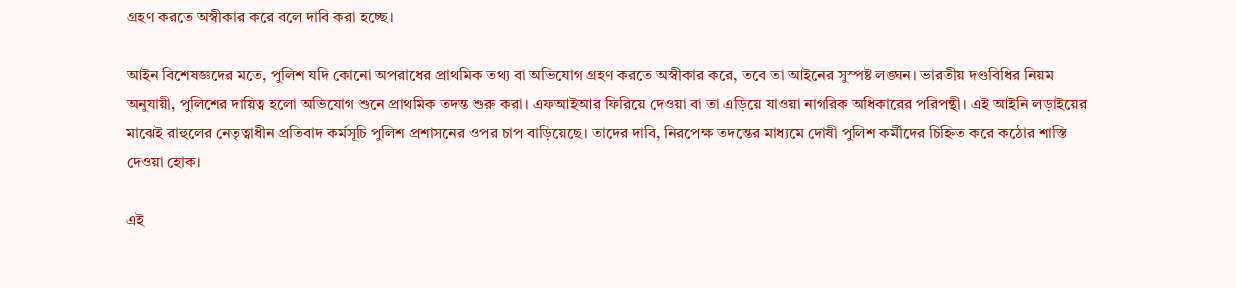গ্রহণ করতে অস্বীকার করে বলে দাবি করা হচ্ছে।

আইন বিশেষজ্ঞদের মতে, পুলিশ যদি কোনো অপরাধের প্রাথমিক তথ্য বা অভিযোগ গ্রহণ করতে অস্বীকার করে, তবে তা আইনের সুস্পষ্ট লঙ্ঘন। ভারতীয় দণ্ডবিধির নিয়ম অনুযায়ী, পুলিশের দায়িত্ব হলো অভিযোগ শুনে প্রাথমিক তদন্ত শুরু করা। এফআইআর ফিরিয়ে দেওয়া বা তা এড়িয়ে যাওয়া নাগরিক অধিকারের পরিপন্থী। এই আইনি লড়াইয়ের মাঝেই রাহুলের নেতৃত্বাধীন প্রতিবাদ কর্মসূচি পুলিশ প্রশাসনের ওপর চাপ বাড়িয়েছে। তাদের দাবি, নিরপেক্ষ তদন্তের মাধ্যমে দোষী পুলিশ কর্মীদের চিহ্নিত করে কঠোর শাস্তি দেওয়া হোক।

এই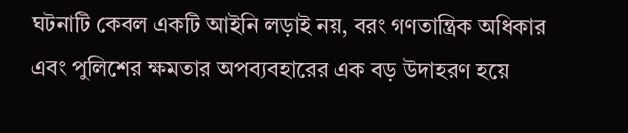ঘটনাটি কেবল একটি আইনি লড়াই নয়, বরং গণতান্ত্রিক অধিকার এবং পুলিশের ক্ষমতার অপব্যবহারের এক বড় উদাহরণ হয়ে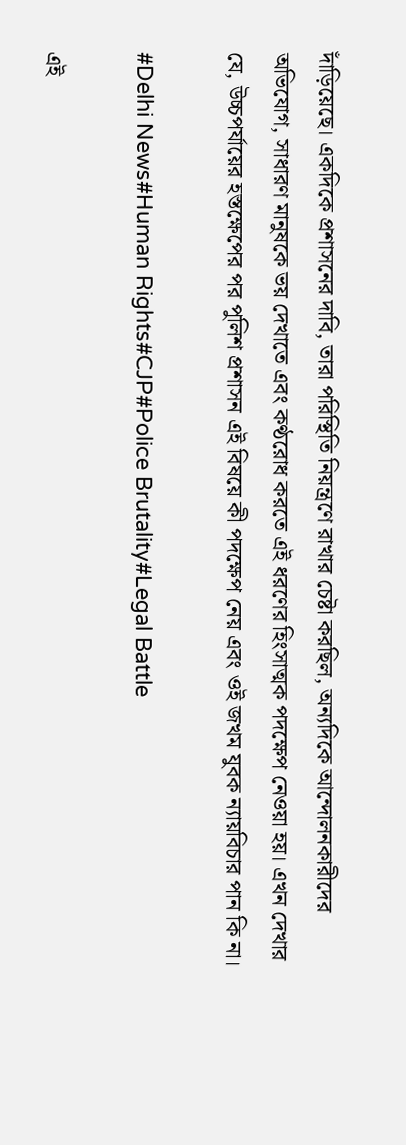দাঁড়িয়েছে। একদিকে প্রশাসনের দাবি, তারা পরিস্থিতি নিয়ন্ত্রণে রাখার চেষ্টা করছিল, অন্যদিকে আন্দোলনকারীদের অভিযোগ, সাধারণ মানুষকে ভয় দেখাতে এবং কণ্ঠরোধ করতে এই ধরণের হিংসাত্মক পদক্ষেপ নেওয়া হয়। এখন দেখার যে, উচ্চপর্যায়ের হস্তক্ষেপের পর পুলিশ প্রশাসন এই বিষয়ে কী পদক্ষেপ নেয় এবং ওই জখম যুবক ন্যায়বিচার পান কি না।

#Delhi News#Human Rights#CJP#Police Brutality#Legal Battle

এই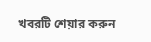খবরটি শেয়ার করুন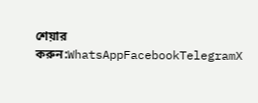শেয়ার করুন:WhatsAppFacebookTelegramX